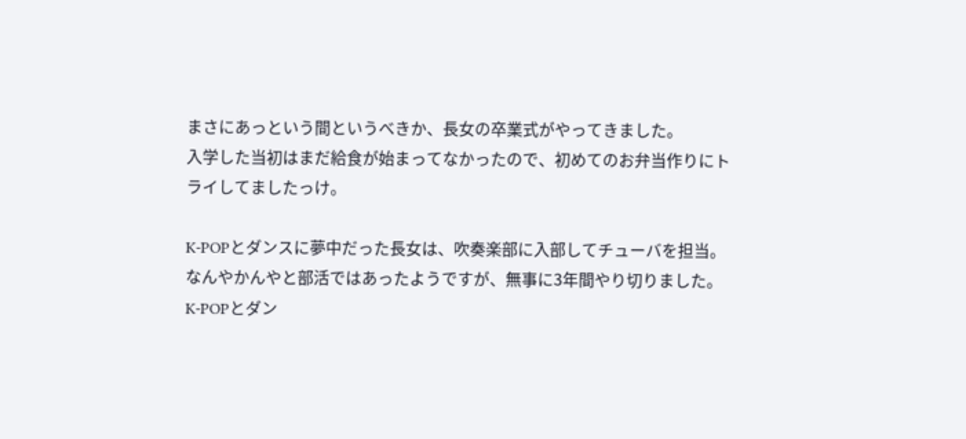まさにあっという間というべきか、長女の卒業式がやってきました。
入学した当初はまだ給食が始まってなかったので、初めてのお弁当作りにトライしてましたっけ。

K-POPとダンスに夢中だった長女は、吹奏楽部に入部してチューバを担当。
なんやかんやと部活ではあったようですが、無事に3年間やり切りました。
K-POPとダン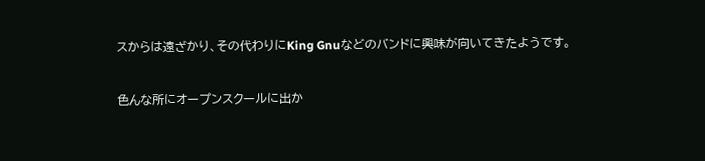スからは遠ざかり、その代わりにKing Gnuなどのバンドに興味が向いてきたようです。

色んな所にオープンスクールに出か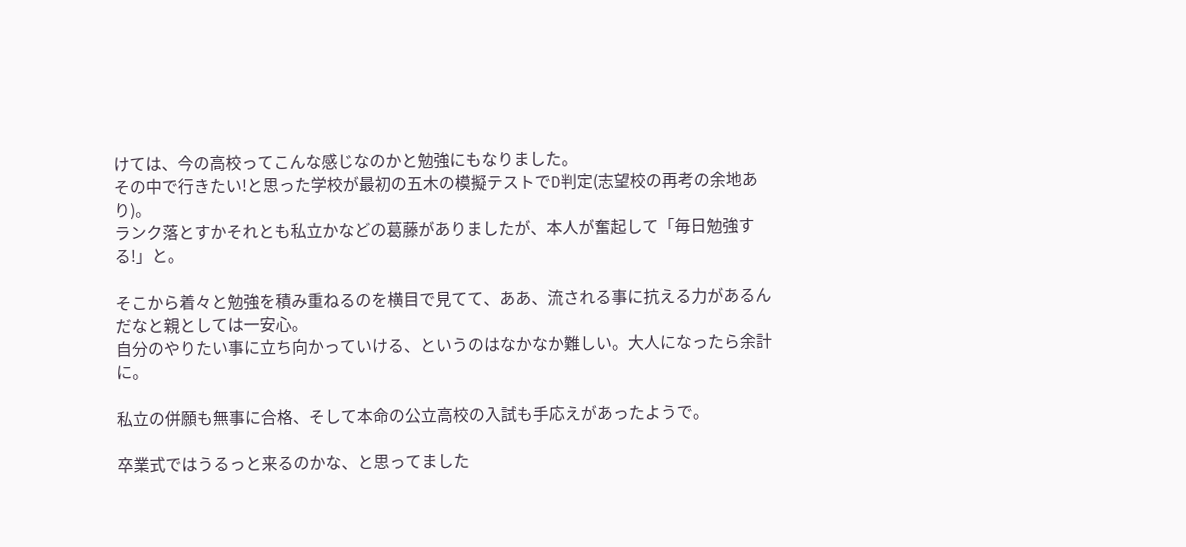けては、今の高校ってこんな感じなのかと勉強にもなりました。
その中で行きたい!と思った学校が最初の五木の模擬テストでD判定(志望校の再考の余地あり)。
ランク落とすかそれとも私立かなどの葛藤がありましたが、本人が奮起して「毎日勉強する!」と。

そこから着々と勉強を積み重ねるのを横目で見てて、ああ、流される事に抗える力があるんだなと親としては一安心。
自分のやりたい事に立ち向かっていける、というのはなかなか難しい。大人になったら余計に。

私立の併願も無事に合格、そして本命の公立高校の入試も手応えがあったようで。

卒業式ではうるっと来るのかな、と思ってました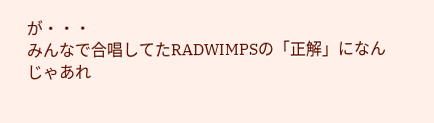が・・・
みんなで合唱してたRADWIMPSの「正解」になんじゃあれ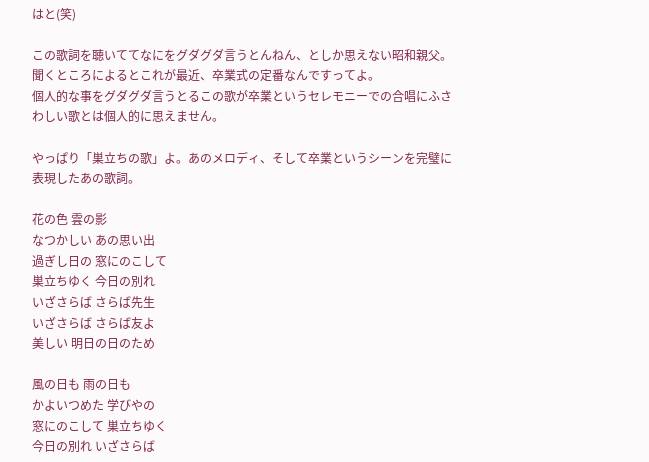はと(笑)

この歌詞を聴いててなにをグダグダ言うとんねん、としか思えない昭和親父。
聞くところによるとこれが最近、卒業式の定番なんですってよ。
個人的な事をグダグダ言うとるこの歌が卒業というセレモニーでの合唱にふさわしい歌とは個人的に思えません。

やっぱり「巣立ちの歌」よ。あのメロディ、そして卒業というシーンを完璧に表現したあの歌詞。

花の色 雲の影
なつかしい あの思い出
過ぎし日の 窓にのこして
巣立ちゆく 今日の別れ
いざさらば さらば先生
いざさらば さらば友よ
美しい 明日の日のため

風の日も 雨の日も
かよいつめた 学びやの
窓にのこして 巣立ちゆく
今日の別れ いざさらば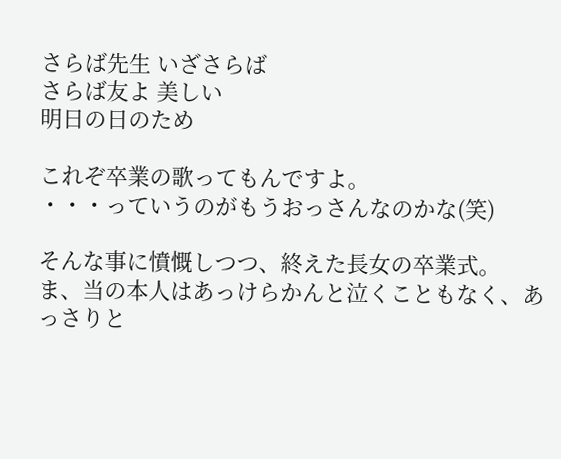さらば先生 いざさらば
さらば友よ 美しい
明日の日のため

これぞ卒業の歌ってもんですよ。
・・・っていうのがもうおっさんなのかな(笑)

そんな事に憤慨しつつ、終えた長女の卒業式。
ま、当の本人はあっけらかんと泣くこともなく、あっさりと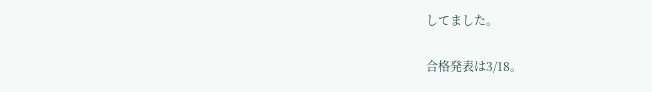してました。

合格発表は3/18。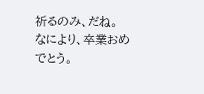祈るのみ、だね。
なにより、卒業おめでとう。